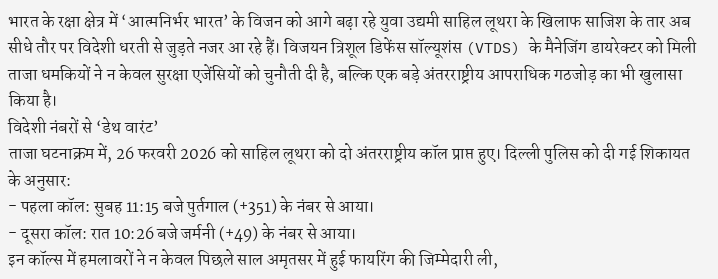भारत के रक्षा क्षेत्र में ‘आत्मनिर्भर भारत’ के विजन को आगे बढ़ा रहे युवा उद्यमी साहिल लूथरा के खिलाफ साजिश के तार अब सीधे तौर पर विदेशी धरती से जुड़ते नजर आ रहे हैं। विजयन त्रिशूल डिफेंस सॉल्यूशंस (VTDS) के मैनेजिंग डायरेक्टर को मिली ताजा धमकियों ने न केवल सुरक्षा एजेंसियों को चुनौती दी है, बल्कि एक बड़े अंतरराष्ट्रीय आपराधिक गठजोड़ का भी खुलासा किया है।
विदेशी नंबरों से ‘डेथ वारंट’
ताजा घटनाक्रम में, 26 फरवरी 2026 को साहिल लूथरा को दो अंतरराष्ट्रीय कॉल प्राप्त हुए। दिल्ली पुलिस को दी गई शिकायत के अनुसार:
- पहला कॉल: सुबह 11:15 बजे पुर्तगाल (+351) के नंबर से आया।
- दूसरा कॉल: रात 10:26 बजे जर्मनी (+49) के नंबर से आया।
इन कॉल्स में हमलावरों ने न केवल पिछले साल अमृतसर में हुई फायरिंग की जिम्मेदारी ली,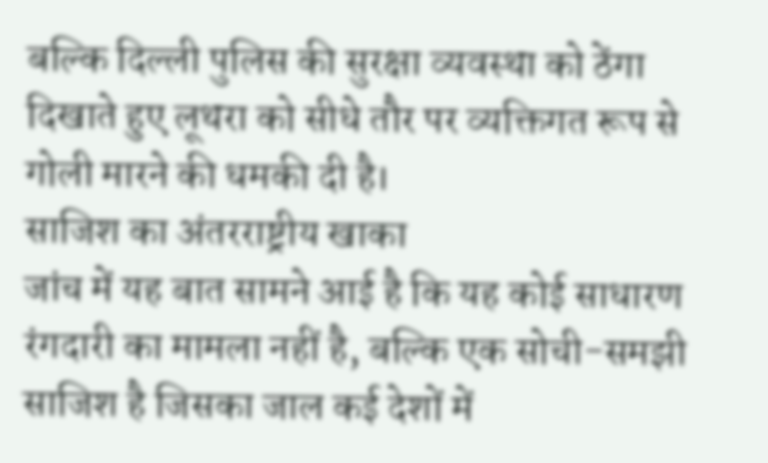बल्कि दिल्ली पुलिस की सुरक्षा व्यवस्था को ठेंगा दिखाते हुए लूथरा को सीधे तौर पर व्यक्तिगत रूप से गोली मारने की धमकी दी है।
साजिश का अंतरराष्ट्रीय खाका
जांच में यह बात सामने आई है कि यह कोई साधारण रंगदारी का मामला नहीं है, बल्कि एक सोची-समझी साजिश है जिसका जाल कई देशों में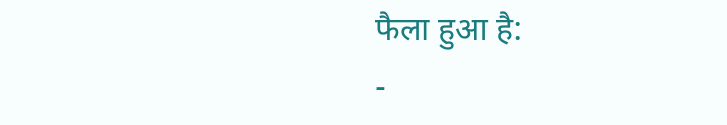फैला हुआ है:
-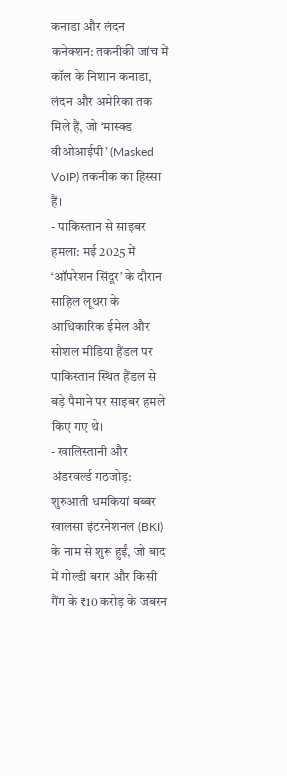कनाडा और लंदन कनेक्शन: तकनीकी जांच में कॉल के निशान कनाडा, लंदन और अमेरिका तक मिले हैं, जो ‘मास्क्ड वीओआईपी’ (Masked VoIP) तकनीक का हिस्सा हैं।
- पाकिस्तान से साइबर हमला: मई 2025 में ‘ऑपरेशन सिंदूर’ के दौरान साहिल लूथरा के आधिकारिक ईमेल और सोशल मीडिया हैंडल पर पाकिस्तान स्थित हैंडल से बड़े पैमाने पर साइबर हमले किए गए थे।
- खालिस्तानी और अंडरवर्ल्ड गठजोड़: शुरुआती धमकियां बब्बर खालसा इंटरनेशनल (BKI) के नाम से शुरू हुईं, जो बाद में गोल्डी बरार और किसी गैंग के ₹10 करोड़ के जबरन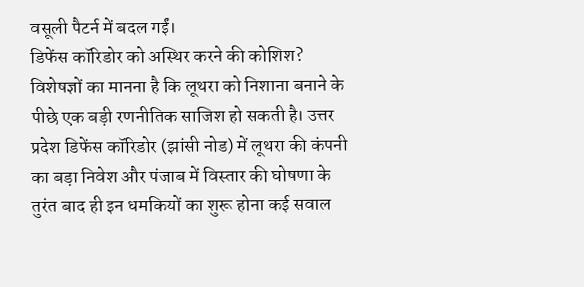वसूली पैटर्न में बदल गईं।
डिफेंस कॉरिडोर को अस्थिर करने की कोशिश?
विशेषज्ञों का मानना है कि लूथरा को निशाना बनाने के पीछे एक बड़ी रणनीतिक साजिश हो सकती है। उत्तर प्रदेश डिफेंस कॉरिडोर (झांसी नोड) में लूथरा की कंपनी का बड़ा निवेश और पंजाब में विस्तार की घोषणा के तुरंत बाद ही इन धमकियों का शुरू होना कई सवाल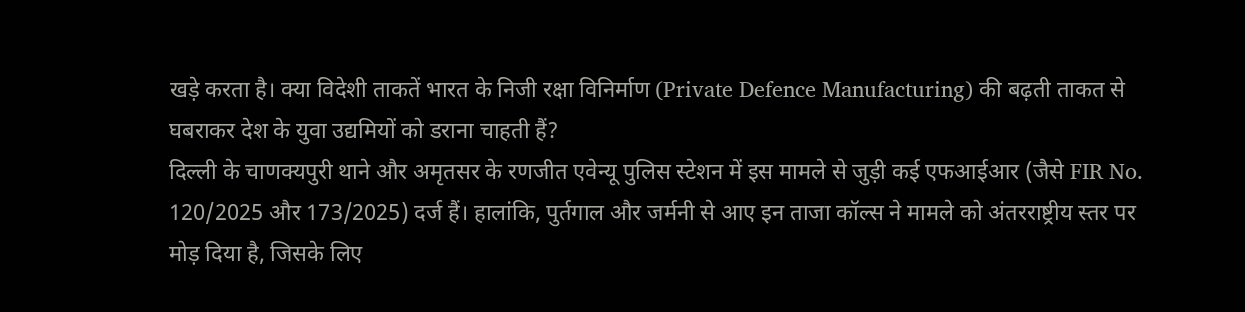खड़े करता है। क्या विदेशी ताकतें भारत के निजी रक्षा विनिर्माण (Private Defence Manufacturing) की बढ़ती ताकत से घबराकर देश के युवा उद्यमियों को डराना चाहती हैं?
दिल्ली के चाणक्यपुरी थाने और अमृतसर के रणजीत एवेन्यू पुलिस स्टेशन में इस मामले से जुड़ी कई एफआईआर (जैसे FIR No. 120/2025 और 173/2025) दर्ज हैं। हालांकि, पुर्तगाल और जर्मनी से आए इन ताजा कॉल्स ने मामले को अंतरराष्ट्रीय स्तर पर मोड़ दिया है, जिसके लिए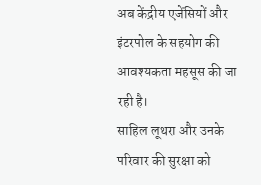अब केंद्रीय एजेंसियों और इंटरपोल के सहयोग की आवश्यकता महसूस की जा रही है।
साहिल लूथरा और उनके परिवार की सुरक्षा को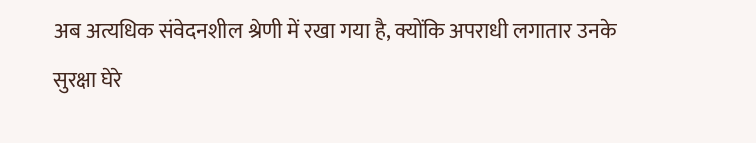अब अत्यधिक संवेदनशील श्रेणी में रखा गया है, क्योंकि अपराधी लगातार उनके सुरक्षा घेरे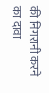की निगरानी करने का दावा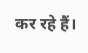कर रहे हैं।